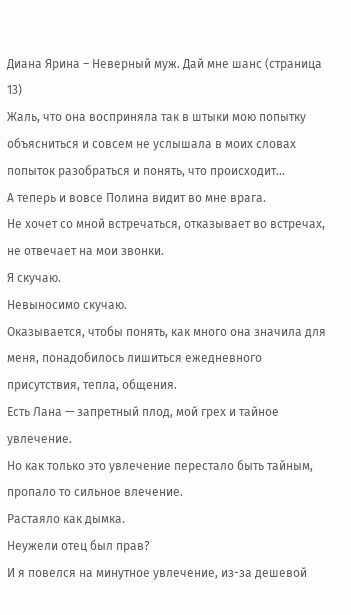Диана Ярина – Неверный муж. Дай мне шанс (страница 13)
Жаль, что она восприняла так в штыки мою попытку объясниться и совсем не услышала в моих словах попыток разобраться и понять, что происходит…
А теперь и вовсе Полина видит во мне врага.
Не хочет со мной встречаться, отказывает во встречах, не отвечает на мои звонки.
Я скучаю.
Невыносимо скучаю.
Оказывается, чтобы понять, как много она значила для меня, понадобилось лишиться ежедневного присутствия, тепла, общения.
Есть Лана — запретный плод, мой грех и тайное увлечение.
Но как только это увлечение перестало быть тайным, пропало то сильное влечение.
Растаяло как дымка.
Неужели отец был прав?
И я повелся на минутное увлечение, из-за дешевой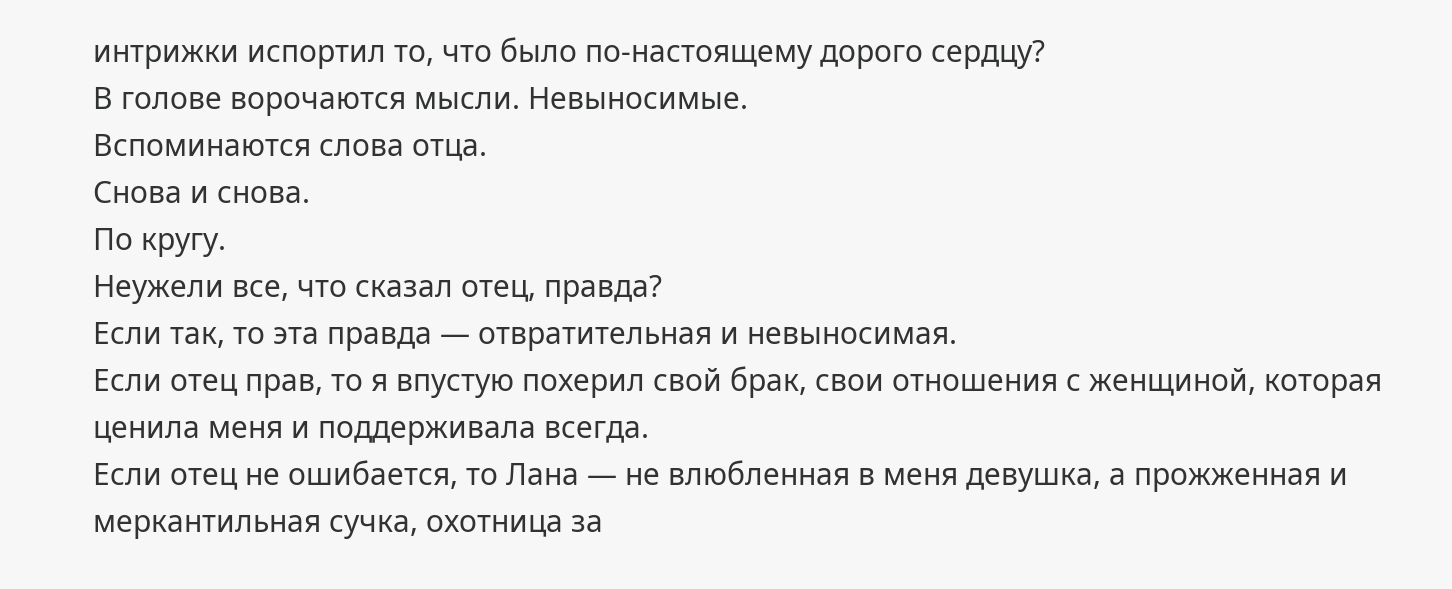интрижки испортил то, что было по-настоящему дорого сердцу?
В голове ворочаются мысли. Невыносимые.
Вспоминаются слова отца.
Снова и снова.
По кругу.
Неужели все, что сказал отец, правда?
Если так, то эта правда — отвратительная и невыносимая.
Если отец прав, то я впустую похерил свой брак, свои отношения с женщиной, которая ценила меня и поддерживала всегда.
Если отец не ошибается, то Лана — не влюбленная в меня девушка, а прожженная и меркантильная сучка, охотница за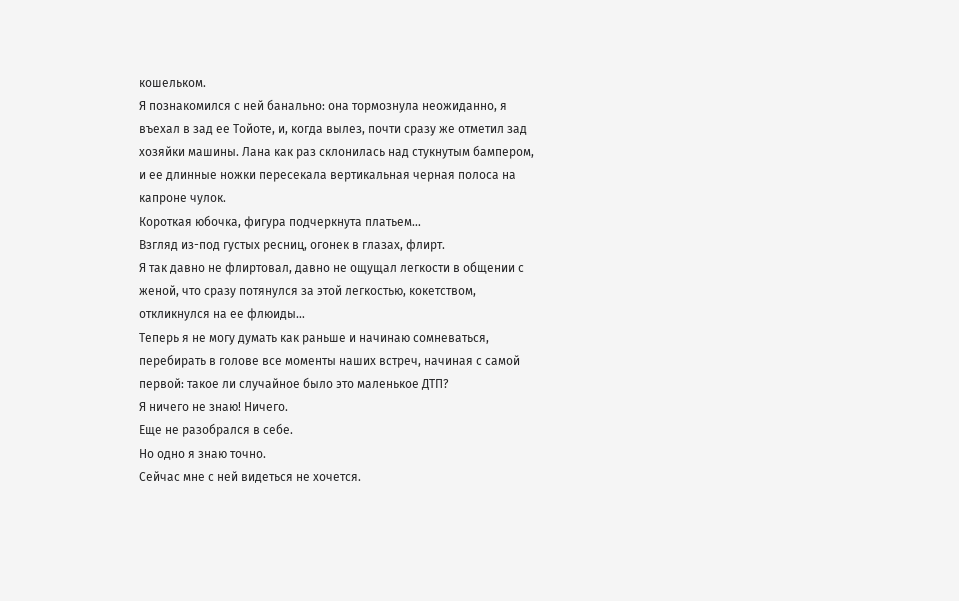кошельком.
Я познакомился с ней банально: она тормознула неожиданно, я въехал в зад ее Тойоте, и, когда вылез, почти сразу же отметил зад хозяйки машины. Лана как раз склонилась над стукнутым бампером, и ее длинные ножки пересекала вертикальная черная полоса на капроне чулок.
Короткая юбочка, фигура подчеркнута платьем…
Взгляд из-под густых ресниц, огонек в глазах, флирт.
Я так давно не флиртовал, давно не ощущал легкости в общении с женой, что сразу потянулся за этой легкостью, кокетством, откликнулся на ее флюиды…
Теперь я не могу думать как раньше и начинаю сомневаться, перебирать в голове все моменты наших встреч, начиная с самой первой: такое ли случайное было это маленькое ДТП?
Я ничего не знаю! Ничего.
Еще не разобрался в себе.
Но одно я знаю точно.
Сейчас мне с ней видеться не хочется.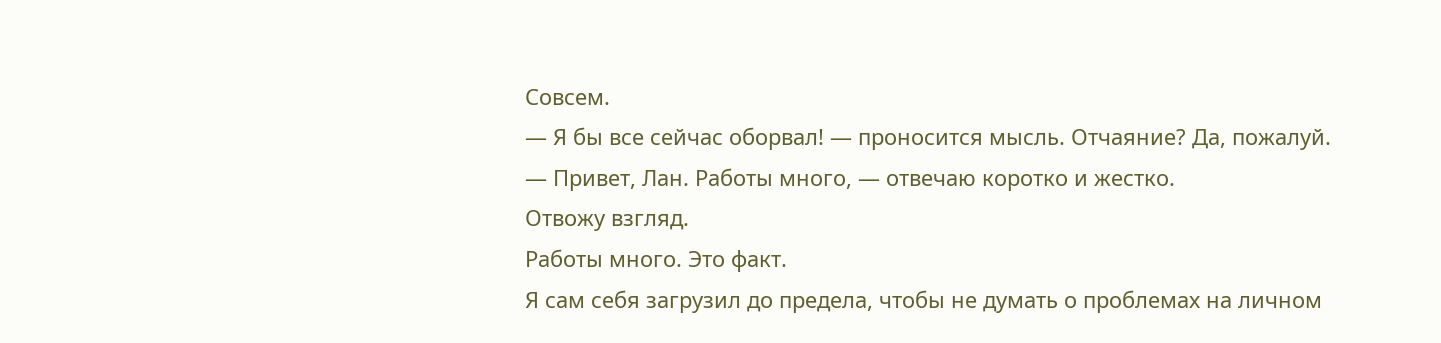Совсем.
— Я бы все сейчас оборвал! — проносится мысль. Отчаяние? Да, пожалуй.
— Привет, Лан. Работы много, — отвечаю коротко и жестко.
Отвожу взгляд.
Работы много. Это факт.
Я сам себя загрузил до предела, чтобы не думать о проблемах на личном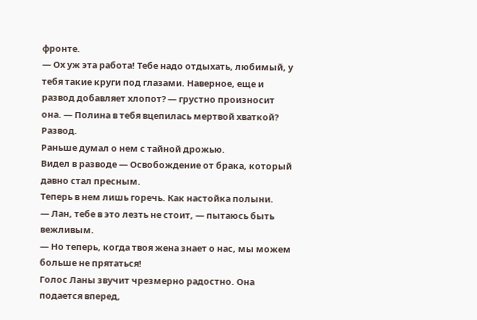фронте.
— Ох уж эта работа! Тебе надо отдыхать, любимый, у тебя такие круги под глазами. Наверное, еще и развод добавляет хлопот? — грустно произносит она. — Полина в тебя вцепилась мертвой хваткой?
Развод.
Раньше думал о нем с тайной дрожью.
Видел в разводе — Освобождение от брака, который давно стал пресным.
Теперь в нем лишь горечь. Как настойка полыни.
— Лан, тебе в это лезть не стоит, — пытаюсь быть вежливым.
— Но теперь, когда твоя жена знает о нас, мы можем больше не прятаться!
Голос Ланы звучит чрезмерно радостно. Она подается вперед,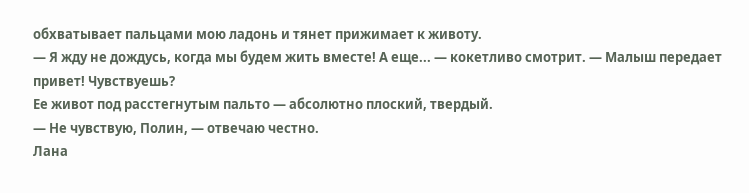обхватывает пальцами мою ладонь и тянет прижимает к животу.
— Я жду не дождусь, когда мы будем жить вместе! А еще... — кокетливо смотрит. — Малыш передает привет! Чувствуешь?
Ее живот под расстегнутым пальто — абсолютно плоский, твердый.
— Не чувствую, Полин, — отвечаю честно.
Лана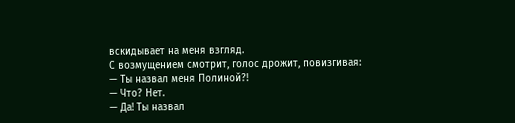вскидывает на меня взгляд.
С возмущением смотрит, голос дрожит, повизгивая:
— Ты назвал меня Полиной?!
— Что? Нет.
— Да! Ты назвал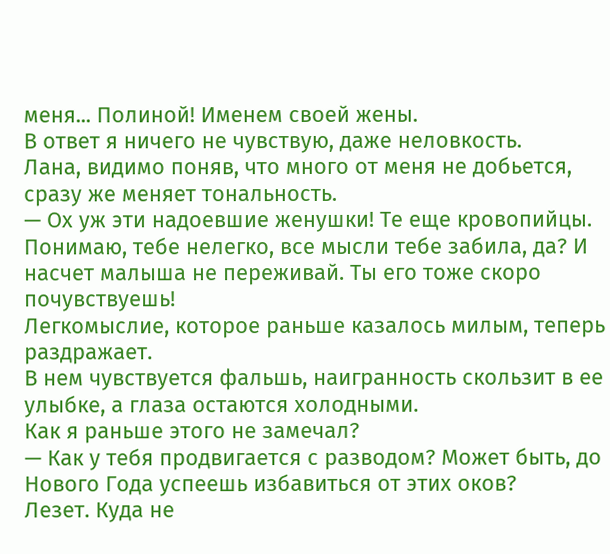меня... Полиной! Именем своей жены.
В ответ я ничего не чувствую, даже неловкость.
Лана, видимо поняв, что много от меня не добьется, сразу же меняет тональность.
— Ох уж эти надоевшие женушки! Те еще кровопийцы. Понимаю, тебе нелегко, все мысли тебе забила, да? И насчет малыша не переживай. Ты его тоже скоро почувствуешь!
Легкомыслие, которое раньше казалось милым, теперь раздражает.
В нем чувствуется фальшь, наигранность скользит в ее улыбке, а глаза остаются холодными.
Как я раньше этого не замечал?
— Как у тебя продвигается с разводом? Может быть, до Нового Года успеешь избавиться от этих оков?
Лезет. Куда не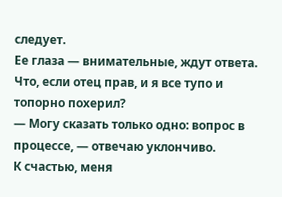следует.
Ее глаза — внимательные, ждут ответа.
Что, если отец прав, и я все тупо и топорно похерил?
— Могу сказать только одно: вопрос в процессе, — отвечаю уклончиво.
К счастью, меня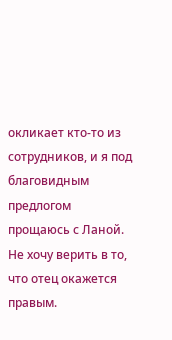окликает кто-то из сотрудников, и я под благовидным предлогом прощаюсь с Ланой.
Не хочу верить в то, что отец окажется правым.